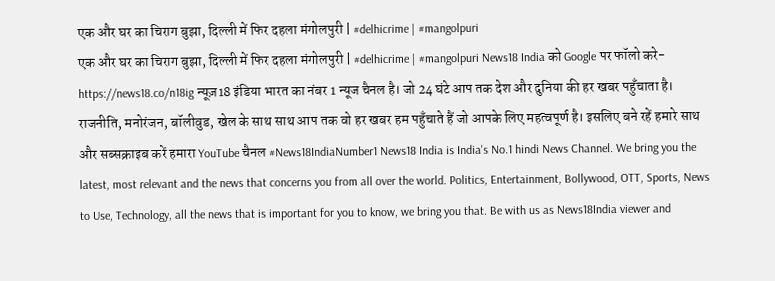एक और घर का चिराग बुझा, दिल्ली में फिर दहला मंगोलपुरी | #delhicrime | #mangolpuri
एक और घर का चिराग बुझा, दिल्ली में फिर दहला मंगोलपुरी | #delhicrime | #mangolpuri News18 India को Google पर फॉलो करे- https://news18.co/n18ig न्यूज़18 इंडिया भारत का नंबर 1 न्यूज चैनल है। जो 24 घंटे आप तक देश और दुनिया की हर खबर पहुँचाता है। राजनीति, मनोरंजन, बॉलीवुड, खेल के साथ साथ आप तक वो हर खबर हम पहुँचाते हैं जो आपके लिए महत्वपूर्ण है। इसलिए बने रहें हमारे साथ और सब्सक्राइब करें हमारा YouTube चैनल #News18IndiaNumber1 News18 India is India's No.1 hindi News Channel. We bring you the latest, most relevant and the news that concerns you from all over the world. Politics, Entertainment, Bollywood, OTT, Sports, News to Use, Technology, all the news that is important for you to know, we bring you that. Be with us as News18India viewer and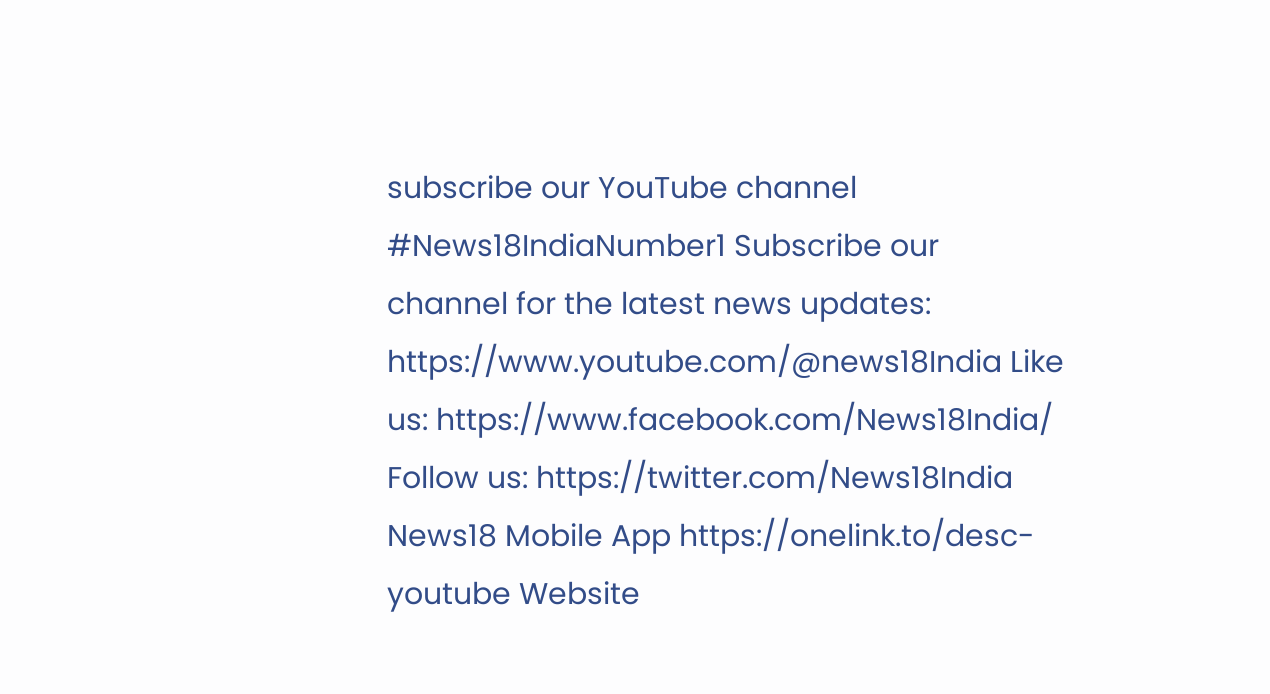subscribe our YouTube channel #News18IndiaNumber1 Subscribe our channel for the latest news updates: https://www.youtube.com/@news18India Like us: https://www.facebook.com/News18India/ Follow us: https://twitter.com/News18India News18 Mobile App https://onelink.to/desc-youtube Website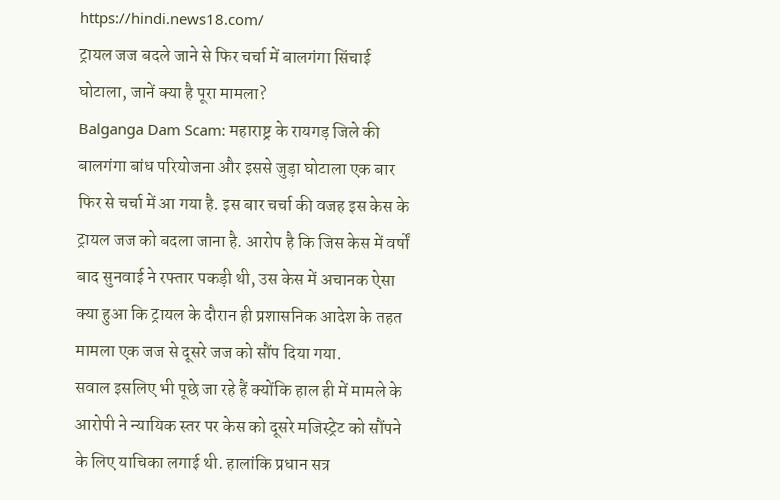https://hindi.news18.com/
ट्रायल जज बदले जाने से फिर चर्चा में बालगंगा सिंचाई घोटाला, जानें क्या है पूरा मामला?
Balganga Dam Scam: महाराष्ट्र के रायगड़ जिले की बालगंगा बांध परियोजना और इससे जुड़ा घोटाला एक बार फिर से चर्चा में आ गया है. इस बार चर्चा की वजह इस केस के ट्रायल जज को बदला जाना है. आरोप है कि जिस केस में वर्षों बाद सुनवाई ने रफ्तार पकड़ी थी, उस केस में अचानक ऐसा क्या हुआ कि ट्रायल के दौरान ही प्रशासनिक आदेश के तहत मामला एक जज से दूसरे जज को सौंप दिया गया.
सवाल इसलिए भी पूछे जा रहे हैं क्योंकि हाल ही में मामले के आरोपी ने न्यायिक स्तर पर केस को दूसरे मजिस्ट्रेट को सौंपने के लिए याचिका लगाई थी. हालांकि प्रधान सत्र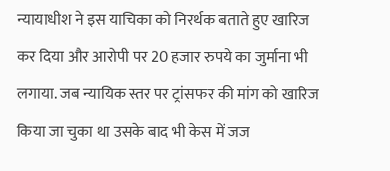न्यायाधीश ने इस याचिका को निरर्थक बताते हुए खारिज कर दिया और आरोपी पर 20 हजार रुपये का जुर्माना भी लगाया. जब न्यायिक स्तर पर ट्रांसफर की मांग को खारिज किया जा चुका था उसके बाद भी केस में जज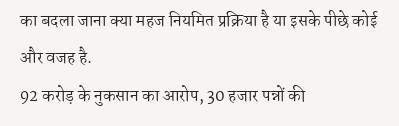का बदला जाना क्या महज नियमित प्रक्रिया है या इसके पीछे कोई और वजह है.
92 करोड़ के नुकसान का आरोप, 30 हजार पन्नों की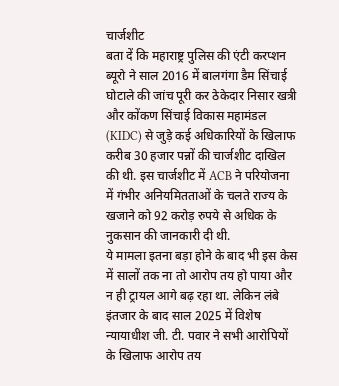चार्जशीट
बता दें कि महाराष्ट्र पुलिस की एंटी करप्शन ब्यूरो ने साल 2016 में बालगंगा डैम सिंचाई घोटाले की जांच पूरी कर ठेकेदार निसार खत्री और कोंकण सिंचाई विकास महामंडल (KIDC) से जुड़े कई अधिकारियों के खिलाफ करीब 30 हजार पन्नों की चार्जशीट दाखिल की थी. इस चार्जशीट में ACB ने परियोजना में गंभीर अनियमितताओं के चलते राज्य के खजाने को 92 करोड़ रुपये से अधिक के नुकसान की जानकारी दी थी.
ये मामला इतना बड़ा होने के बाद भी इस केस में सालों तक ना तो आरोप तय हो पाया और न ही ट्रायल आगे बढ़ रहा था. लेकिन लंबे इंतजार के बाद साल 2025 में विशेष न्यायाधीश जी. टी. पवार ने सभी आरोपियों के खिलाफ आरोप तय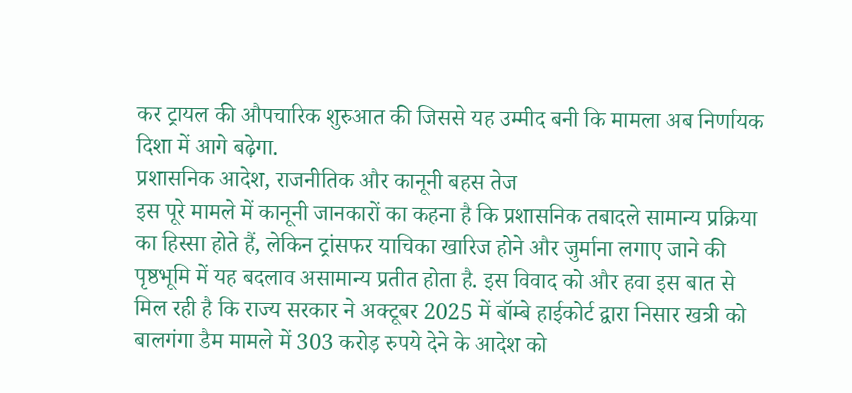कर ट्रायल की औपचारिक शुरुआत की जिससे यह उम्मीद बनी कि मामला अब निर्णायक दिशा में आगे बढ़ेगा.
प्रशासनिक आदेश, राजनीतिक और कानूनी बहस तेज
इस पूरे मामले में कानूनी जानकारों का कहना है कि प्रशासनिक तबादले सामान्य प्रक्रिया का हिस्सा होते हैं, लेकिन ट्रांसफर याचिका खारिज होने और जुर्माना लगाए जाने की पृष्ठभूमि में यह बदलाव असामान्य प्रतीत होता है. इस विवाद को और हवा इस बात से मिल रही है कि राज्य सरकार ने अक्टूबर 2025 में बॉम्बे हाईकोर्ट द्वारा निसार खत्री को बालगंगा डैम मामले में 303 करोड़ रुपये देने के आदेश को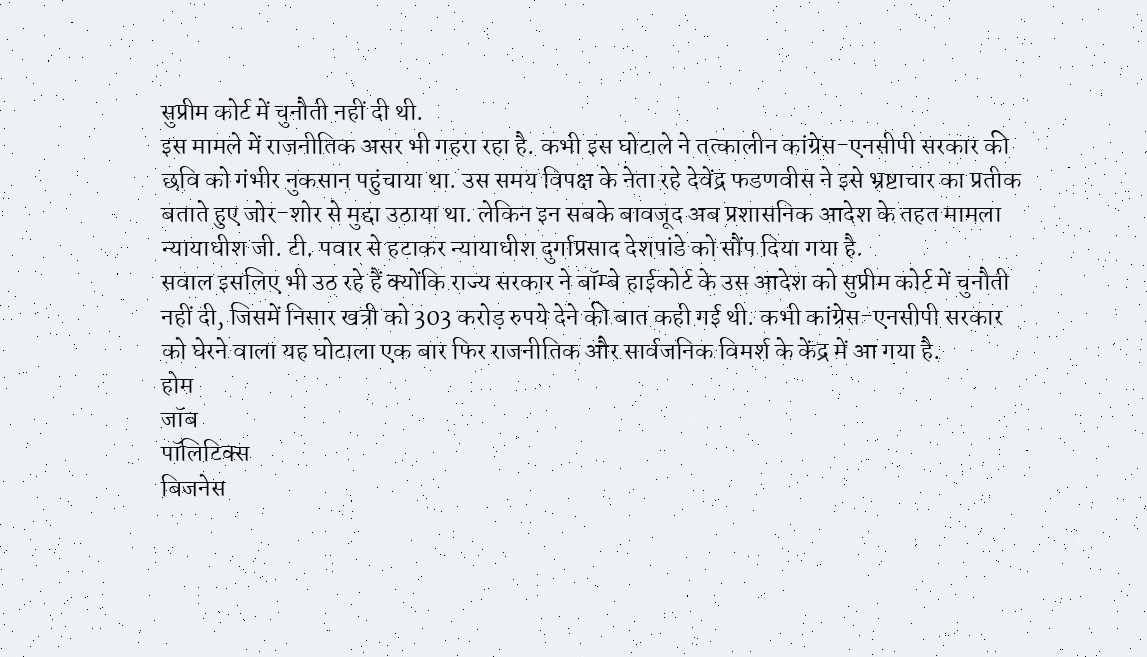सुप्रीम कोर्ट में चुनौती नहीं दी थी.
इस मामले में राजनीतिक असर भी गहरा रहा है. कभी इस घोटाले ने तत्कालीन कांग्रेस-एनसीपी सरकार की छवि को गंभीर नुकसान पहुंचाया था. उस समय विपक्ष के नेता रहे देवेंद्र फडणवीस ने इसे भ्रष्टाचार का प्रतीक बताते हुए जोर-शोर से मुद्दा उठाया था. लेकिन इन सबके बावजूद अब प्रशासनिक आदेश के तहत मामला न्यायाधीश जी. टी. पवार से हटाकर न्यायाधीश दुर्गाप्रसाद देशपांडे को सौंप दिया गया है.
सवाल इसलिए भी उठ रहे हैं क्योंकि राज्य सरकार ने बॉम्बे हाईकोर्ट के उस आदेश को सुप्रीम कोर्ट में चुनौती नहीं दी, जिसमें निसार खत्री को 303 करोड़ रुपये देने की बात कही गई थी. कभी कांग्रेस-एनसीपी सरकार को घेरने वाला यह घोटाला एक बार फिर राजनीतिक और सार्वजनिक विमर्श के केंद्र में आ गया है.
होम
जॉब
पॉलिटिक्स
बिजनेस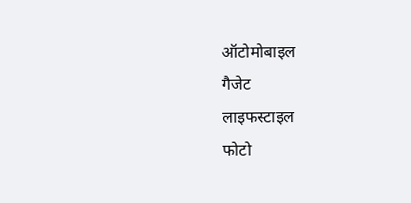ऑटोमोबाइल
गैजेट
लाइफस्टाइल
फोटो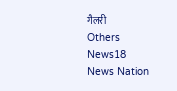गैलरी
Others
News18
News Nation